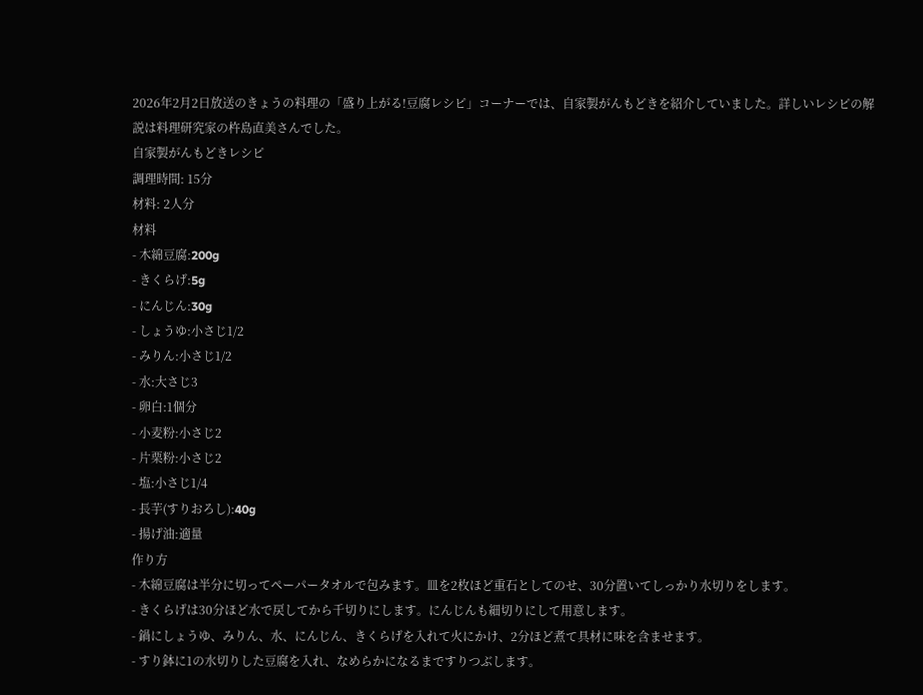2026年2月2日放送のきょうの料理の「盛り上がる!豆腐レシピ」コーナーでは、自家製がんもどきを紹介していました。詳しいレシピの解説は料理研究家の杵島直美さんでした。
自家製がんもどきレシピ
調理時間: 15分
材料: 2人分
材料
- 木綿豆腐:200g
- きくらげ:5g
- にんじん:30g
- しょうゆ:小さじ1/2
- みりん:小さじ1/2
- 水:大さじ3
- 卵白:1個分
- 小麦粉:小さじ2
- 片栗粉:小さじ2
- 塩:小さじ1/4
- 長芋(すりおろし):40g
- 揚げ油:適量
作り方
- 木綿豆腐は半分に切ってペーパータオルで包みます。皿を2枚ほど重石としてのせ、30分置いてしっかり水切りをします。
- きくらげは30分ほど水で戻してから千切りにします。にんじんも細切りにして用意します。
- 鍋にしょうゆ、みりん、水、にんじん、きくらげを入れて火にかけ、2分ほど煮て具材に味を含ませます。
- すり鉢に1の水切りした豆腐を入れ、なめらかになるまですりつぶします。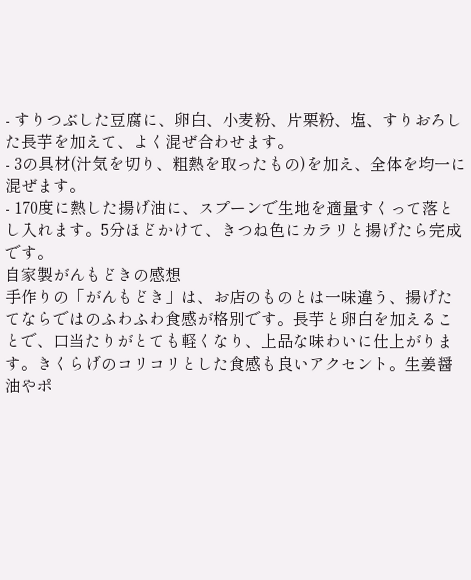- すりつぶした豆腐に、卵白、小麦粉、片栗粉、塩、すりおろした長芋を加えて、よく混ぜ合わせます。
- 3の具材(汁気を切り、粗熱を取ったもの)を加え、全体を均一に混ぜます。
- 170度に熱した揚げ油に、スプーンで生地を適量すくって落とし入れます。5分ほどかけて、きつね色にカラリと揚げたら完成です。
自家製がんもどきの感想
手作りの「がんもどき」は、お店のものとは一味違う、揚げたてならではのふわふわ食感が格別です。長芋と卵白を加えることで、口当たりがとても軽くなり、上品な味わいに仕上がります。きくらげのコリコリとした食感も良いアクセント。生姜醤油やポ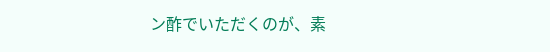ン酢でいただくのが、素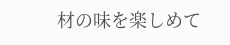材の味を楽しめて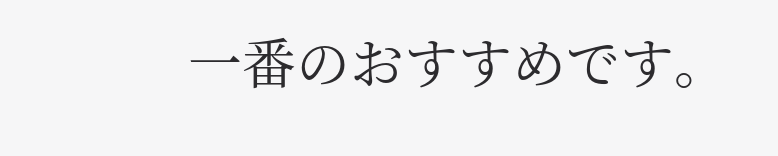一番のおすすめです。